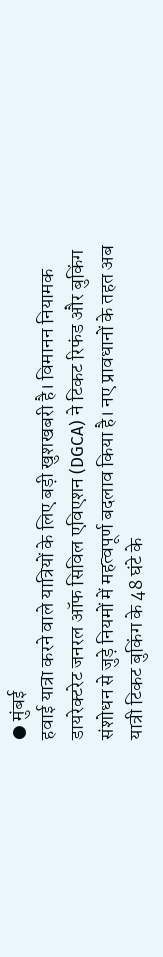● मुंबई
हवाई यात्रा करने वाले यात्रियों के लिए बड़ी खुशखबरी है। विमानन नियामक डायरेक्टरेट जनरल ऑफ सिविल एविएशन (DGCA) ने टिकट रिफंड और बुकिंग संशोधन से जुड़े नियमों में महत्वपूर्ण बदलाव किया है। नए प्रावधानों के तहत अब यात्री टिकट बुकिंग के 48 घंटे के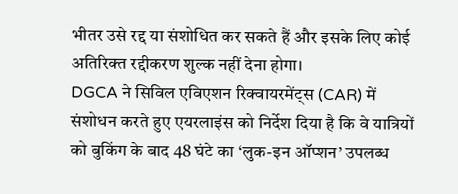भीतर उसे रद्द या संशोधित कर सकते हैं और इसके लिए कोई अतिरिक्त रद्दीकरण शुल्क नहीं देना होगा।
DGCA ने सिविल एविएशन रिक्वायरमेंट्स (CAR) में संशोधन करते हुए एयरलाइंस को निर्देश दिया है कि वे यात्रियों को बुकिंग के बाद 48 घंटे का ‘लुक-इन ऑप्शन’ उपलब्ध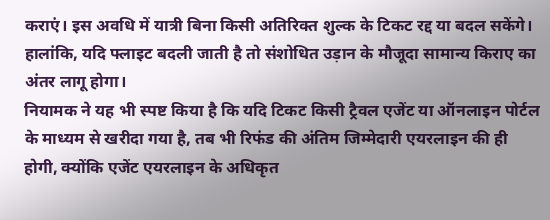कराएं। इस अवधि में यात्री बिना किसी अतिरिक्त शुल्क के टिकट रद्द या बदल सकेंगे। हालांकि, यदि फ्लाइट बदली जाती है तो संशोधित उड़ान के मौजूदा सामान्य किराए का अंतर लागू होगा।
नियामक ने यह भी स्पष्ट किया है कि यदि टिकट किसी ट्रैवल एजेंट या ऑनलाइन पोर्टल के माध्यम से खरीदा गया है, तब भी रिफंड की अंतिम जिम्मेदारी एयरलाइन की ही होगी, क्योंकि एजेंट एयरलाइन के अधिकृत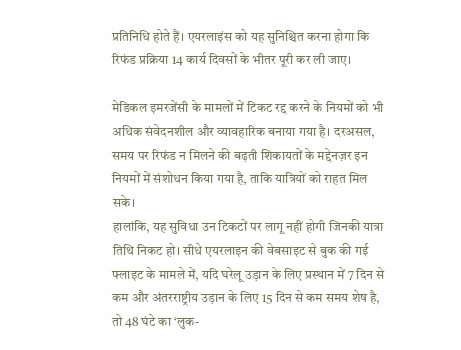प्रतिनिधि होते हैं। एयरलाइंस को यह सुनिश्चित करना होगा कि रिफंड प्रक्रिया 14 कार्य दिवसों के भीतर पूरी कर ली जाए।

मेडिकल इमरजेंसी के मामलों में टिकट रद्द करने के नियमों को भी अधिक संवेदनशील और व्यावहारिक बनाया गया है। दरअसल, समय पर रिफंड न मिलने की बढ़ती शिकायतों के मद्देनज़र इन नियमों में संशोधन किया गया है, ताकि यात्रियों को राहत मिल सके।
हालांकि, यह सुविधा उन टिकटों पर लागू नहीं होगी जिनकी यात्रा तिथि निकट हो। सीधे एयरलाइन की वेबसाइट से बुक की गई फ्लाइट के मामले में, यदि घरेलू उड़ान के लिए प्रस्थान में 7 दिन से कम और अंतरराष्ट्रीय उड़ान के लिए 15 दिन से कम समय शेष है, तो 48 घंटे का ‘लुक-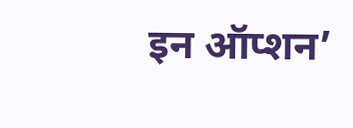इन ऑप्शन’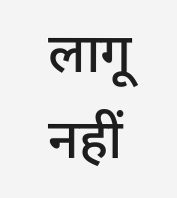लागू नहीं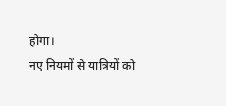होगा।
नए नियमों से यात्रियों को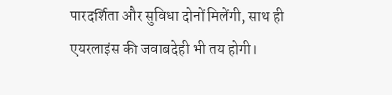पारदर्शिता और सुविधा दोनों मिलेंगी, साथ ही एयरलाइंस की जवाबदेही भी तय होगी।